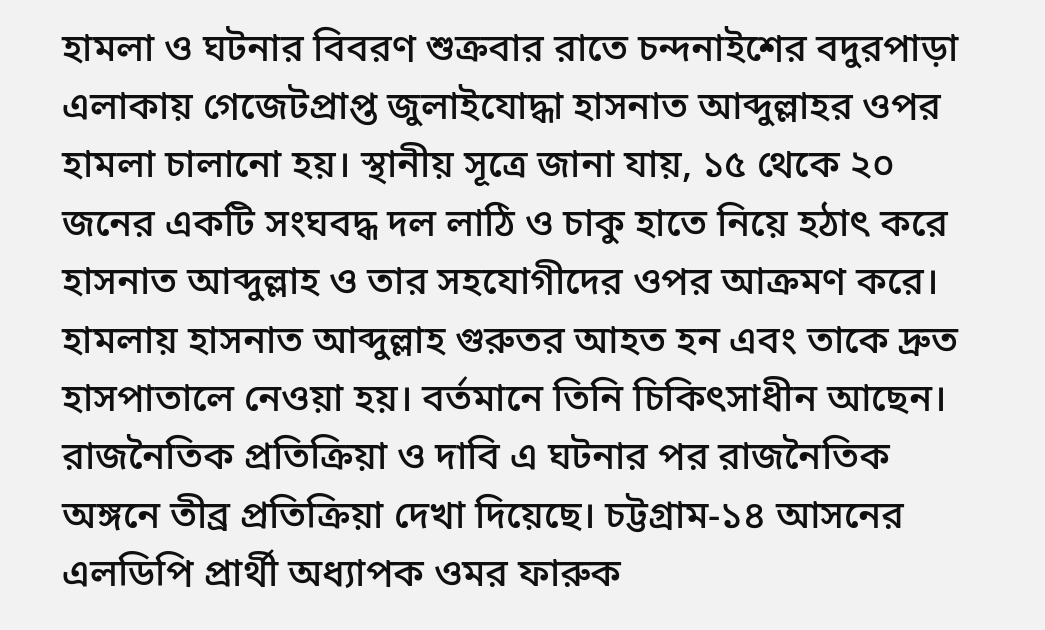হামলা ও ঘটনার বিবরণ শুক্রবার রাতে চন্দনাইশের বদুরপাড়া এলাকায় গেজেটপ্রাপ্ত জুলাইযোদ্ধা হাসনাত আব্দুল্লাহর ওপর হামলা চালানো হয়। স্থানীয় সূত্রে জানা যায়, ১৫ থেকে ২০ জনের একটি সংঘবদ্ধ দল লাঠি ও চাকু হাতে নিয়ে হঠাৎ করে হাসনাত আব্দুল্লাহ ও তার সহযোগীদের ওপর আক্রমণ করে। হামলায় হাসনাত আব্দুল্লাহ গুরুতর আহত হন এবং তাকে দ্রুত হাসপাতালে নেওয়া হয়। বর্তমানে তিনি চিকিৎসাধীন আছেন।
রাজনৈতিক প্রতিক্রিয়া ও দাবি এ ঘটনার পর রাজনৈতিক অঙ্গনে তীব্র প্রতিক্রিয়া দেখা দিয়েছে। চট্টগ্রাম-১৪ আসনের এলডিপি প্রার্থী অধ্যাপক ওমর ফারুক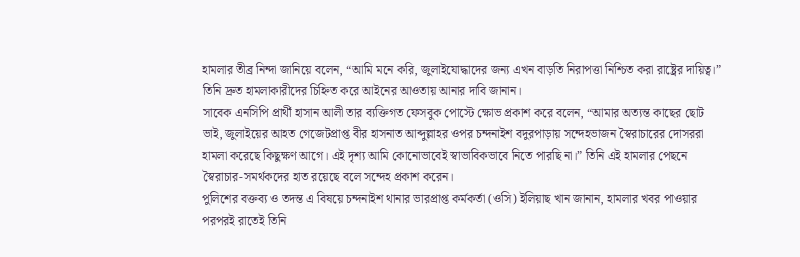হামলার তীব্র নিন্দা জানিয়ে বলেন, “আমি মনে করি, জুলাইযোদ্ধাদের জন্য এখন বাড়তি নিরাপত্তা নিশ্চিত করা রাষ্ট্রের দায়িত্ব।” তিনি দ্রুত হামলাকারীদের চিহ্নিত করে আইনের আওতায় আনার দাবি জানান।
সাবেক এনসিপি প্রার্থী হাসান আলী তার ব্যক্তিগত ফেসবুক পোস্টে ক্ষোভ প্রকাশ করে বলেন, “আমার অত্যন্ত কাছের ছোট ভাই, জুলাইয়ের আহত গেজেটপ্রাপ্ত বীর হাসনাত আব্দুল্লাহর ওপর চন্দনাইশ বদুরপাড়ায় সন্দেহভাজন স্বৈরাচারের দোসররা হামলা করেছে কিছুক্ষণ আগে। এই দৃশ্য আমি কোনোভাবেই স্বাভাবিকভাবে নিতে পারছি না।” তিনি এই হামলার পেছনে স্বৈরাচার-সমর্থকদের হাত রয়েছে বলে সন্দেহ প্রকাশ করেন।
পুলিশের বক্তব্য ও তদন্ত এ বিষয়ে চন্দনাইশ থানার ভারপ্রাপ্ত কর্মকর্তা (ওসি) ইলিয়াছ খান জানান, হামলার খবর পাওয়ার পরপরই রাতেই তিনি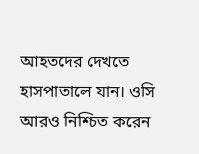আহতদের দেখতে হাসপাতালে যান। ওসি আরও নিশ্চিত করেন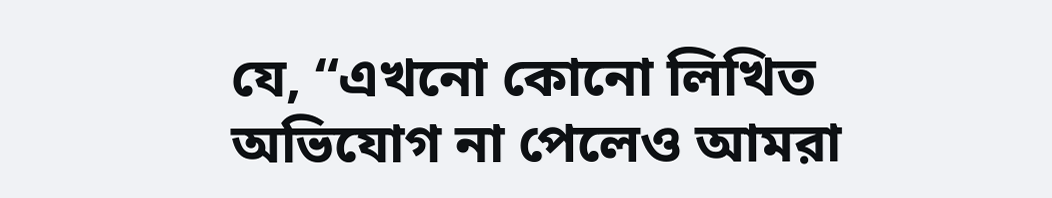যে, “এখনো কোনো লিখিত অভিযোগ না পেলেও আমরা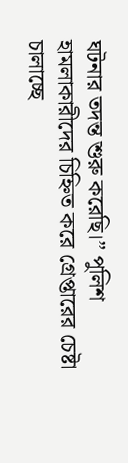ঘটনার তদন্ত শুরু করেছি।” পুলিশ হামলাকারীদের চিহ্নিত করে গ্রেপ্তারের চেষ্টা চালাচ্ছে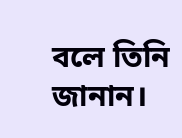বলে তিনি জানান।